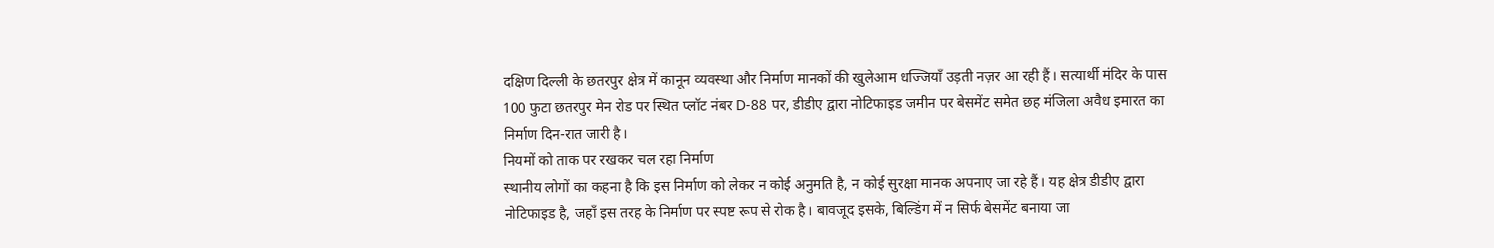दक्षिण दिल्ली के छतरपुर क्षेत्र में कानून व्यवस्था और निर्माण मानकों की खुलेआम धज्जियाँ उड़ती नज़र आ रही हैं। सत्यार्थी मंदिर के पास 100 फुटा छतरपुर मेन रोड पर स्थित प्लॉट नंबर D-88 पर, डीडीए द्वारा नोटिफाइड जमीन पर बेसमेंट समेत छह मंजिला अवैध इमारत का निर्माण दिन-रात जारी है।
नियमों को ताक पर रखकर चल रहा निर्माण
स्थानीय लोगों का कहना है कि इस निर्माण को लेकर न कोई अनुमति है, न कोई सुरक्षा मानक अपनाए जा रहे हैं। यह क्षेत्र डीडीए द्वारा नोटिफाइड है, जहाँ इस तरह के निर्माण पर स्पष्ट रूप से रोक है। बावजूद इसके, बिल्डिंग में न सिर्फ बेसमेंट बनाया जा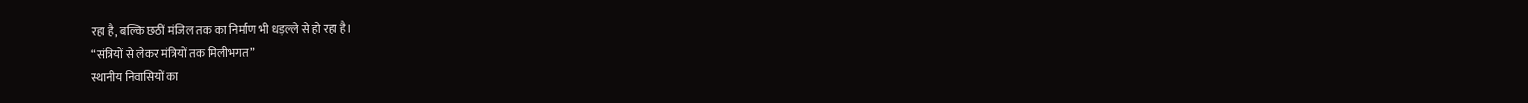रहा है, बल्कि छठीं मंजिल तक का निर्माण भी धड़ल्ले से हो रहा है।
“संत्रियों से लेकर मंत्रियों तक मिलीभगत”
स्थानीय निवासियों का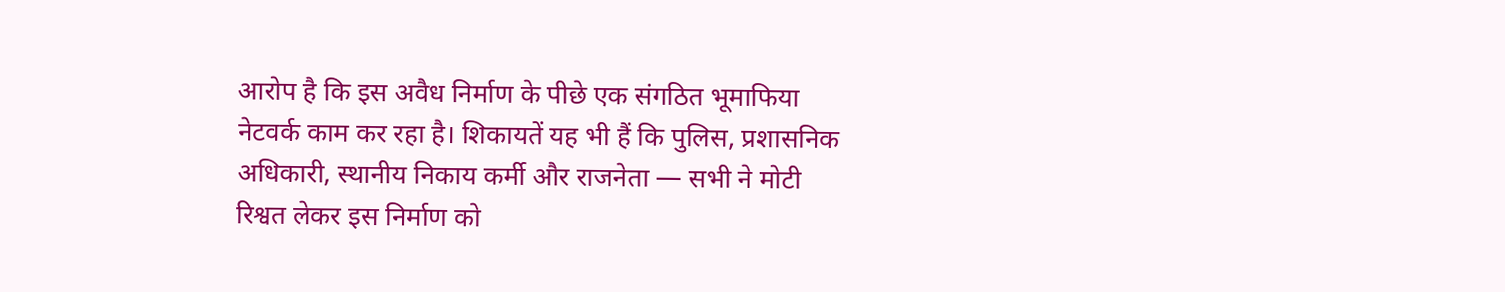आरोप है कि इस अवैध निर्माण के पीछे एक संगठित भूमाफिया नेटवर्क काम कर रहा है। शिकायतें यह भी हैं कि पुलिस, प्रशासनिक अधिकारी, स्थानीय निकाय कर्मी और राजनेता — सभी ने मोटी रिश्वत लेकर इस निर्माण को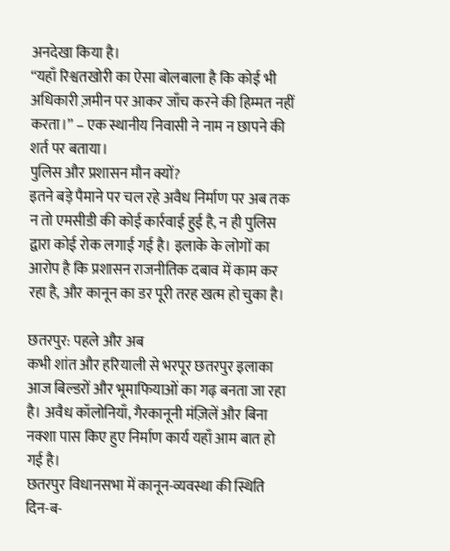अनदेखा किया है।
“यहाँ रिश्वतखोरी का ऐसा बोलबाला है कि कोई भी अधिकारी ज़मीन पर आकर जाँच करने की हिम्मत नहीं करता।” – एक स्थानीय निवासी ने नाम न छापने की शर्त पर बताया।
पुलिस और प्रशासन मौन क्यों?
इतने बड़े पैमाने पर चल रहे अवैध निर्माण पर अब तक न तो एमसीडी की कोई कार्रवाई हुई है, न ही पुलिस द्वारा कोई रोक लगाई गई है। इलाके के लोगों का आरोप है कि प्रशासन राजनीतिक दबाव में काम कर रहा है, और कानून का डर पूरी तरह खत्म हो चुका है।

छतरपुर: पहले और अब
कभी शांत और हरियाली से भरपूर छतरपुर इलाका आज बिल्डरों और भूमाफियाओं का गढ़ बनता जा रहा है। अवैध कॉलोनियाँ, गैरकानूनी मंज़िलें और बिना नक्शा पास किए हुए निर्माण कार्य यहाँ आम बात हो गई है।
छतरपुर विधानसभा में कानून-व्यवस्था की स्थिति दिन-ब-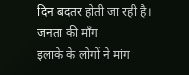दिन बदतर होती जा रही है।
जनता की माँग
इलाके के लोगों ने मांग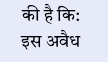की है कि:
इस अवैध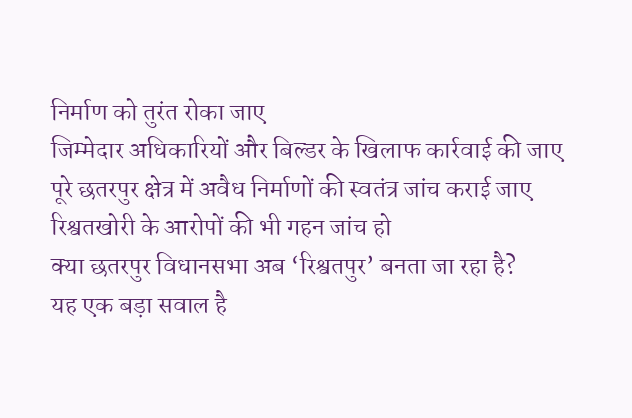निर्माण को तुरंत रोका जाए
जिम्मेदार अधिकारियों और बिल्डर के खिलाफ कार्रवाई की जाए
पूरे छतरपुर क्षेत्र में अवैध निर्माणों की स्वतंत्र जांच कराई जाए
रिश्वतखोरी के आरोपों की भी गहन जांच हो
क्या छतरपुर विधानसभा अब ‘रिश्वतपुर’ बनता जा रहा है?
यह एक बड़ा सवाल है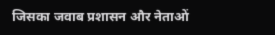जिसका जवाब प्रशासन और नेताओं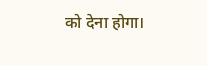को देना होगा।